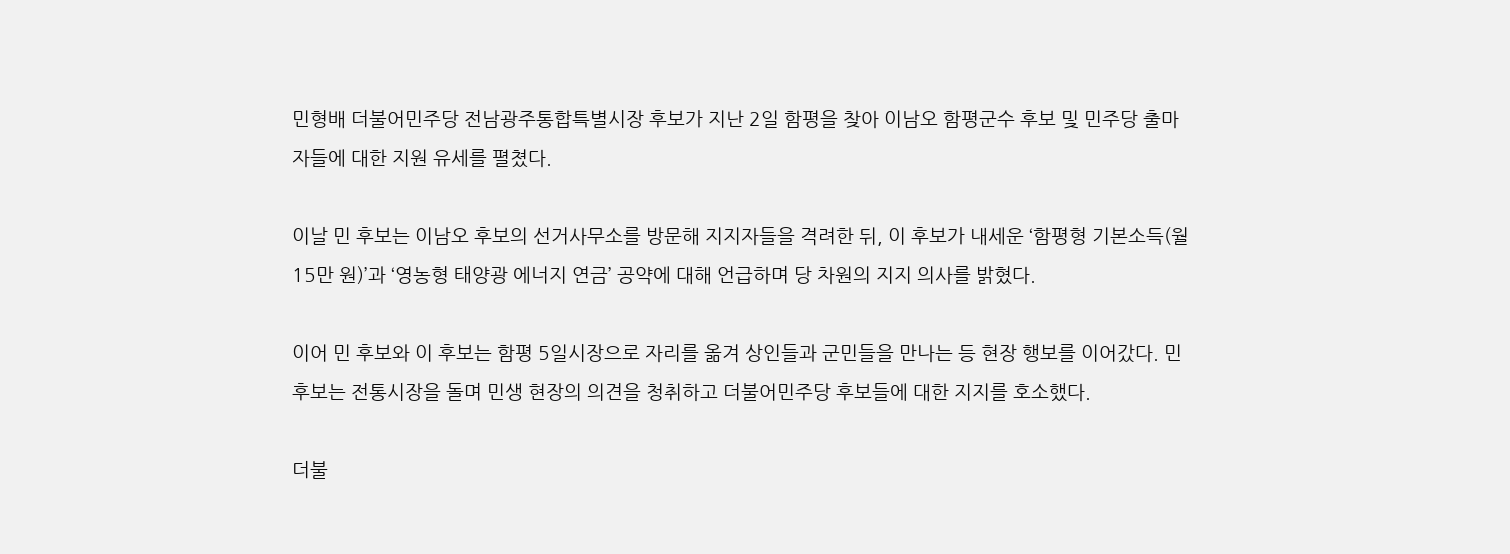민형배 더불어민주당 전남광주통합특별시장 후보가 지난 2일 함평을 찾아 이남오 함평군수 후보 및 민주당 출마자들에 대한 지원 유세를 펼쳤다.

이날 민 후보는 이남오 후보의 선거사무소를 방문해 지지자들을 격려한 뒤, 이 후보가 내세운 ‘함평형 기본소득(월 15만 원)’과 ‘영농형 태양광 에너지 연금’ 공약에 대해 언급하며 당 차원의 지지 의사를 밝혔다.

이어 민 후보와 이 후보는 함평 5일시장으로 자리를 옮겨 상인들과 군민들을 만나는 등 현장 행보를 이어갔다. 민 후보는 전통시장을 돌며 민생 현장의 의견을 청취하고 더불어민주당 후보들에 대한 지지를 호소했다.

더불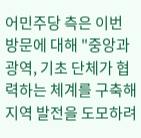어민주당 측은 이번 방문에 대해 "중앙과 광역, 기초 단체가 협력하는 체계를 구축해 지역 발전을 도모하려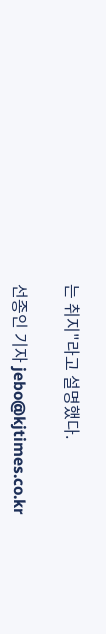는 취지"라고 설명했다.

선종인 기자 jebo@kjtimes.co.kr